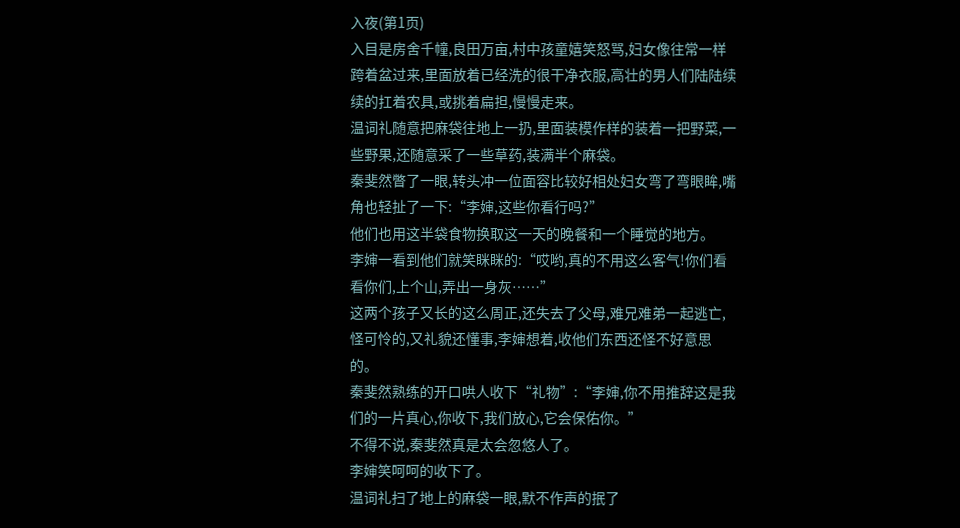入夜(第1页)
入目是房舍千幢,良田万亩,村中孩童嬉笑怒骂,妇女像往常一样跨着盆过来,里面放着已经洗的很干净衣服,高壮的男人们陆陆续续的扛着农具,或挑着扁担,慢慢走来。
温词礼随意把麻袋往地上一扔,里面装模作样的装着一把野菜,一些野果,还随意采了一些草药,装满半个麻袋。
秦斐然瞥了一眼,转头冲一位面容比较好相处妇女弯了弯眼眸,嘴角也轻扯了一下:“李婶,这些你看行吗?”
他们也用这半袋食物换取这一天的晚餐和一个睡觉的地方。
李婶一看到他们就笑眯眯的:“哎哟,真的不用这么客气!你们看看你们,上个山,弄出一身灰……”
这两个孩子又长的这么周正,还失去了父母,难兄难弟一起逃亡,怪可怜的,又礼貌还懂事,李婶想着,收他们东西还怪不好意思的。
秦斐然熟练的开口哄人收下“礼物”:“李婶,你不用推辞这是我们的一片真心,你收下,我们放心,它会保佑你。”
不得不说,秦斐然真是太会忽悠人了。
李婶笑呵呵的收下了。
温词礼扫了地上的麻袋一眼,默不作声的抿了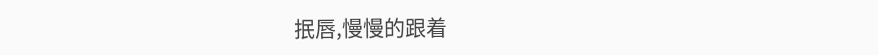抿唇,慢慢的跟着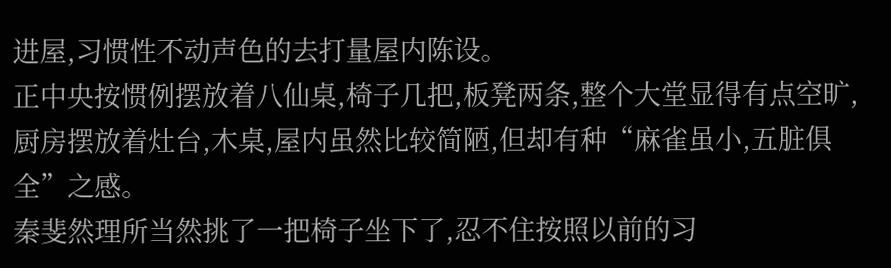进屋,习惯性不动声色的去打量屋内陈设。
正中央按惯例摆放着八仙桌,椅子几把,板凳两条,整个大堂显得有点空旷,厨房摆放着灶台,木桌,屋内虽然比较简陋,但却有种“麻雀虽小,五脏俱全”之感。
秦斐然理所当然挑了一把椅子坐下了,忍不住按照以前的习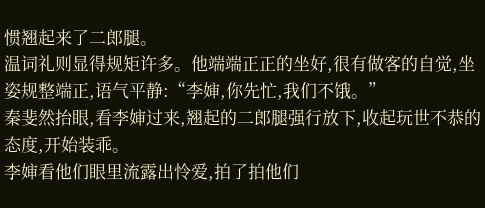惯翘起来了二郎腿。
温词礼则显得规矩许多。他端端正正的坐好,很有做客的自觉,坐姿规整端正,语气平静:“李婶,你先忙,我们不饿。”
秦斐然抬眼,看李婶过来,翘起的二郎腿强行放下,收起玩世不恭的态度,开始装乖。
李婶看他们眼里流露出怜爱,拍了拍他们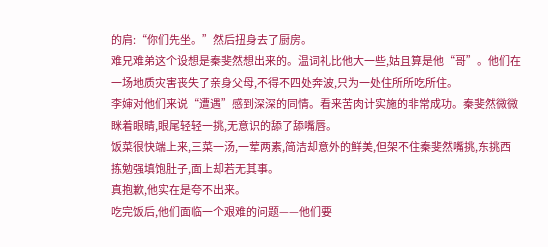的肩:“你们先坐。”然后扭身去了厨房。
难兄难弟这个设想是秦斐然想出来的。温词礼比他大一些,姑且算是他“哥”。他们在一场地质灾害丧失了亲身父母,不得不四处奔波,只为一处住所所吃所住。
李婶对他们来说“遭遇”感到深深的同情。看来苦肉计实施的非常成功。秦斐然微微眯着眼睛,眼尾轻轻一挑,无意识的舔了舔嘴唇。
饭菜很快端上来,三菜一汤,一荤两素,简洁却意外的鲜美,但架不住秦斐然嘴挑,东挑西拣勉强填饱肚子,面上却若无其事。
真抱歉,他实在是夸不出来。
吃完饭后,他们面临一个艰难的问题——他们要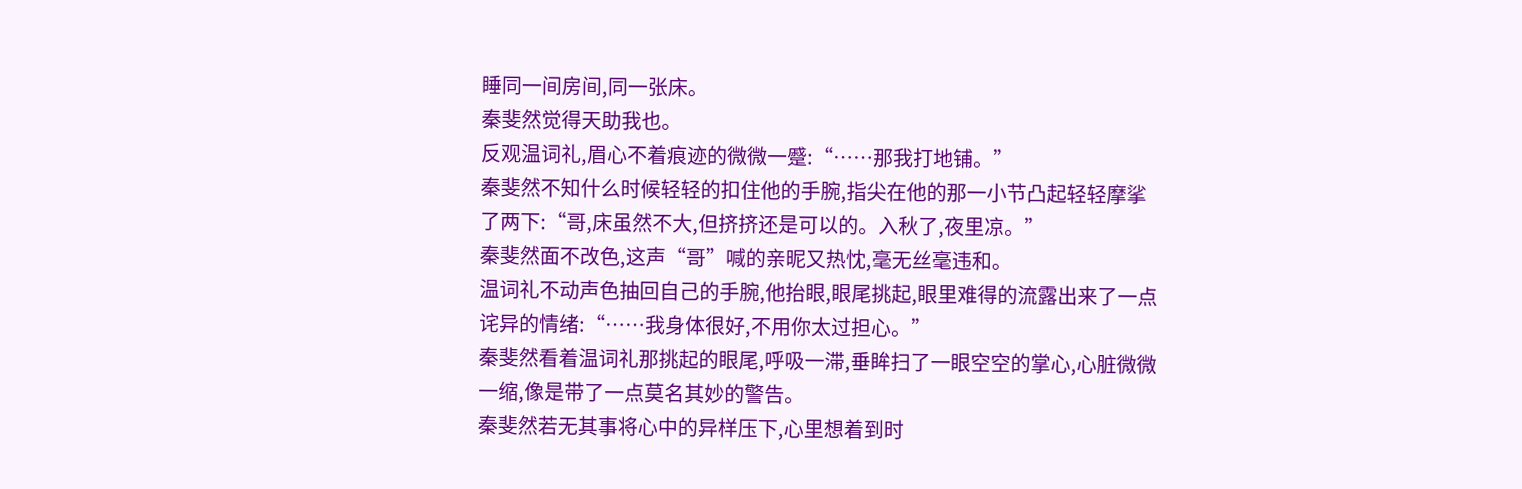睡同一间房间,同一张床。
秦斐然觉得天助我也。
反观温词礼,眉心不着痕迹的微微一蹙:“……那我打地铺。”
秦斐然不知什么时候轻轻的扣住他的手腕,指尖在他的那一小节凸起轻轻摩挲了两下:“哥,床虽然不大,但挤挤还是可以的。入秋了,夜里凉。”
秦斐然面不改色,这声“哥”喊的亲昵又热忱,毫无丝毫违和。
温词礼不动声色抽回自己的手腕,他抬眼,眼尾挑起,眼里难得的流露出来了一点诧异的情绪:“……我身体很好,不用你太过担心。”
秦斐然看着温词礼那挑起的眼尾,呼吸一滞,垂眸扫了一眼空空的掌心,心脏微微一缩,像是带了一点莫名其妙的警告。
秦斐然若无其事将心中的异样压下,心里想着到时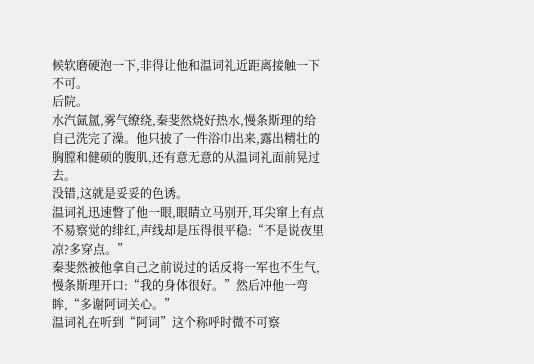候软磨硬泡一下,非得让他和温词礼近距离接触一下不可。
后院。
水汽氤氲,雾气缭绕,秦斐然烧好热水,慢条斯理的给自己洗完了澡。他只披了一件浴巾出来,露出精壮的胸膛和健硕的腹肌,还有意无意的从温词礼面前晃过去。
没错,这就是妥妥的色诱。
温词礼迅速瞥了他一眼,眼睛立马别开,耳尖窜上有点不易察觉的绯红,声线却是压得很平稳:“不是说夜里凉?多穿点。”
秦斐然被他拿自己之前说过的话反将一军也不生气,慢条斯理开口:“我的身体很好。”然后冲他一弯眸,“多谢阿词关心。”
温词礼在听到“阿词”这个称呼时微不可察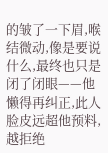的皱了一下眉,喉结微动,像是要说什么,最终也只是闭了闭眼——他懒得再纠正,此人脸皮远超他预料,越拒绝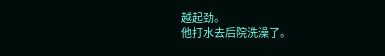越起劲。
他打水去后院洗澡了。